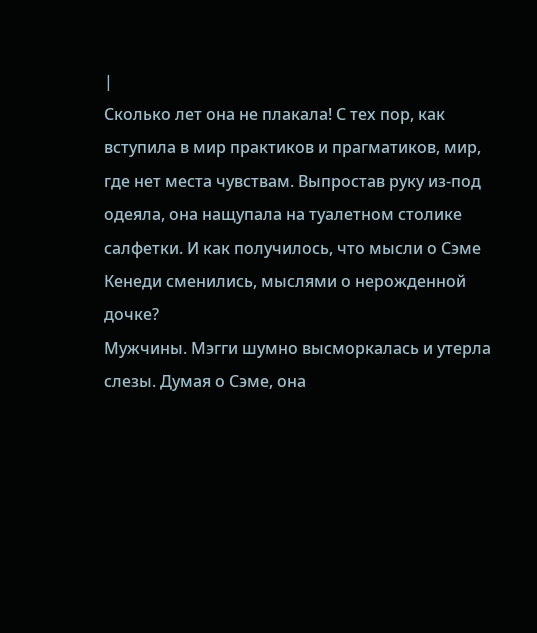|
Сколько лет она не плакала! С тех пор, как вступила в мир практиков и прагматиков, мир, где нет места чувствам. Выпростав руку из-под одеяла, она нащупала на туалетном столике салфетки. И как получилось, что мысли о Сэме Кенеди сменились, мыслями о нерожденной дочке?
Мужчины. Мэгги шумно высморкалась и утерла слезы. Думая о Сэме, она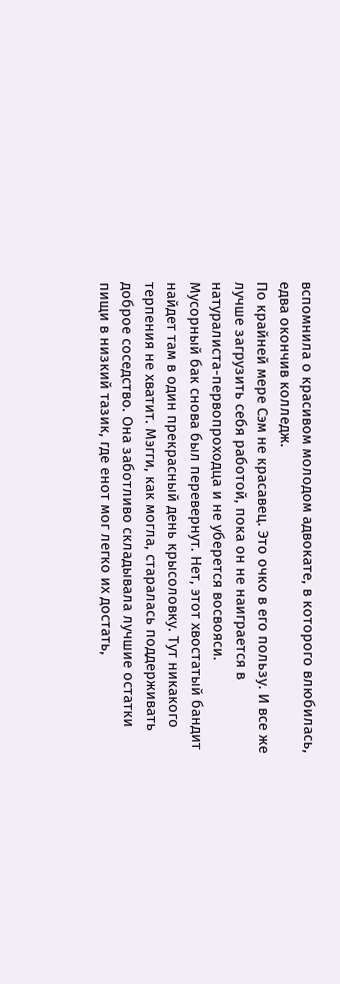вспомнила о красивом молодом адвокате, в которого влюбилась, едва окончив колледж.
По крайней мере Сэм не красавец. Это очко в его пользу. И все же лучше загрузить себя работой, пока он не наиграется в натуралиста-первопроходца и не уберется восвояси.
Мусорный бак снова был перевернут. Нет, этот хвостатый бандит найдет там в один прекрасный день крысоловку. Тут никакого терпения не хватит. Мэгги, как могла, старалась поддерживать доброе соседство. Она заботливо складывала лучшие остатки пищи в низкий тазик, где енот мог легко их достать,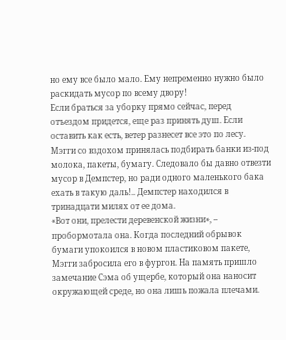но ему все было мало. Ему непременно нужно было раскидать мусор по всему двору!
Если браться за уборку прямо сейчас, перед отъездом придется, еще раз принять душ. Если оставить как есть, ветер разнесет все это по лесу. Мэгги со вздохом принялась подбирать банки из-под молока, пакеты, бумагу. Следовало бы давно отвезти мусор в Демпстер, но ради одного маленького бака ехать в такую даль!.. Демпстер находился в тринадцати милях от ее дома.
«Вот они, прелести деревенской жизни», – пробормотала она. Когда последний обрывок бумаги упокоился в новом пластиковом пакете, Мэгги забросила его в фургон. На память пришло замечание Сэма об ущербе, который она наносит окружающей среде, но она лишь пожала плечами.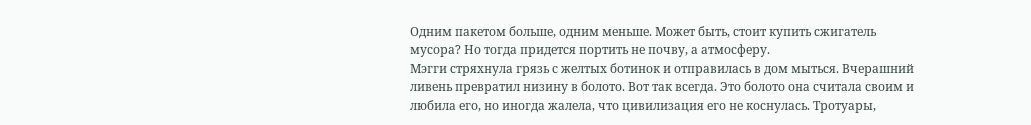Одним пакетом больше, одним меньше. Может быть, стоит купить сжигатель мусора? Но тогда придется портить не почву, а атмосферу.
Мэгги стряхнула грязь с желтых ботинок и отправилась в дом мыться. Вчерашний ливень превратил низину в болото. Вот так всегда. Это болото она считала своим и любила его, но иногда жалела, что цивилизация его не коснулась. Тротуары,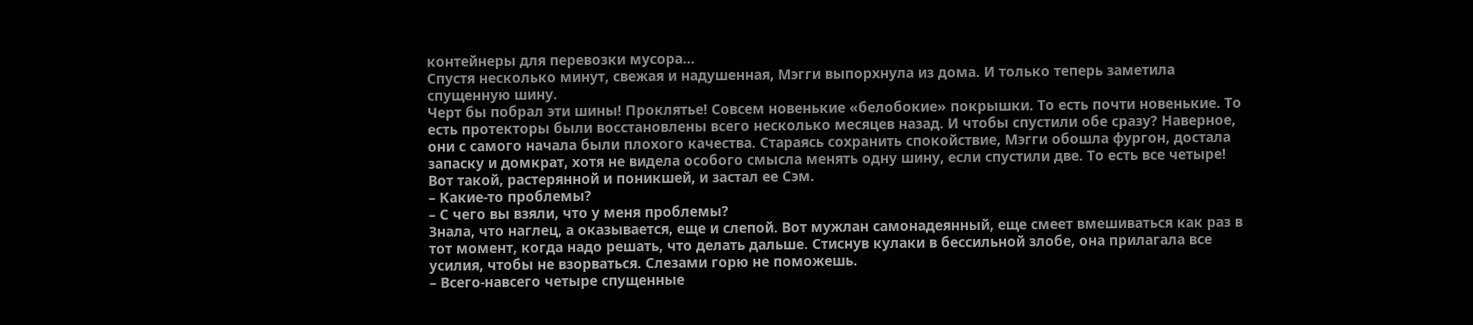контейнеры для перевозки мусора…
Спустя несколько минут, свежая и надушенная, Мэгги выпорхнула из дома. И только теперь заметила спущенную шину.
Черт бы побрал эти шины! Проклятье! Совсем новенькие «белобокие» покрышки. То есть почти новенькие. То есть протекторы были восстановлены всего несколько месяцев назад. И чтобы спустили обе сразу? Наверное, они с самого начала были плохого качества. Стараясь сохранить спокойствие, Мэгги обошла фургон, достала запаску и домкрат, хотя не видела особого смысла менять одну шину, если спустили две. То есть все четыре!
Вот такой, растерянной и поникшей, и застал ее Сэм.
– Какие-то проблемы?
– С чего вы взяли, что у меня проблемы?
Знала, что наглец, а оказывается, еще и слепой. Вот мужлан самонадеянный, еще смеет вмешиваться как раз в тот момент, когда надо решать, что делать дальше. Стиснув кулаки в бессильной злобе, она прилагала все усилия, чтобы не взорваться. Слезами горю не поможешь.
– Всего-навсего четыре спущенные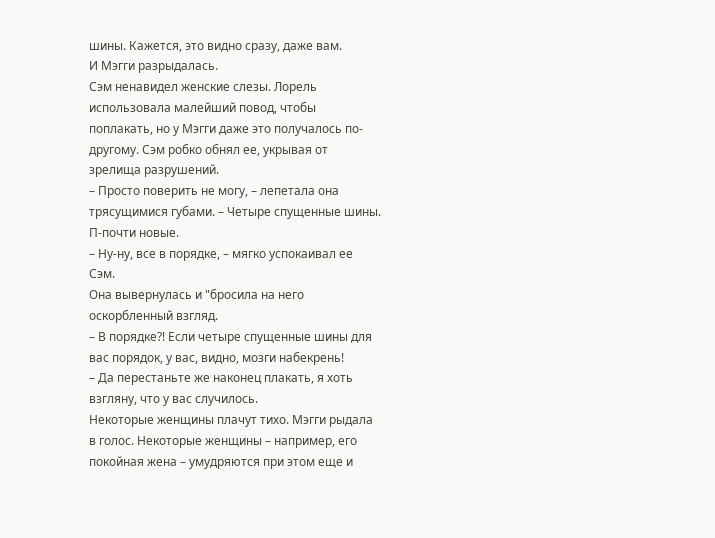шины. Кажется, это видно сразу, даже вам.
И Мэгги разрыдалась.
Сэм ненавидел женские слезы. Лорель использовала малейший повод, чтобы поплакать, но у Мэгги даже это получалось по-другому. Сэм робко обнял ее, укрывая от зрелища разрушений.
– Просто поверить не могу, – лепетала она трясущимися губами. – Четыре спущенные шины. П-почти новые.
– Ну-ну, все в порядке, – мягко успокаивал ее Сэм.
Она вывернулась и "бросила на него оскорбленный взгляд.
– В порядке?! Если четыре спущенные шины для вас порядок, у вас, видно, мозги набекрень!
– Да перестаньте же наконец плакать, я хоть взгляну, что у вас случилось.
Некоторые женщины плачут тихо. Мэгги рыдала в голос. Некоторые женщины – например, его покойная жена – умудряются при этом еще и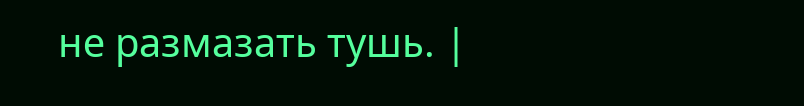не размазать тушь. |